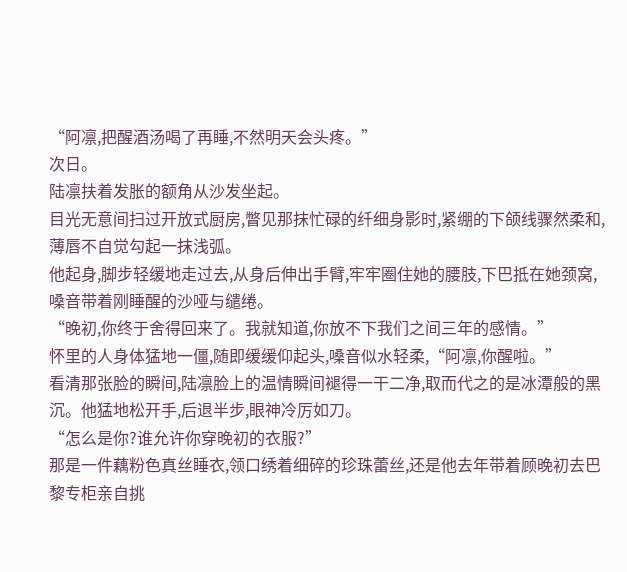“阿凛,把醒酒汤喝了再睡,不然明天会头疼。”
次日。
陆凛扶着发胀的额角从沙发坐起。
目光无意间扫过开放式厨房,瞥见那抹忙碌的纤细身影时,紧绷的下颌线骤然柔和,薄唇不自觉勾起一抹浅弧。
他起身,脚步轻缓地走过去,从身后伸出手臂,牢牢圈住她的腰肢,下巴抵在她颈窝,嗓音带着刚睡醒的沙哑与缱绻。
“晚初,你终于舍得回来了。我就知道,你放不下我们之间三年的感情。”
怀里的人身体猛地一僵,随即缓缓仰起头,嗓音似水轻柔,“阿凛,你醒啦。”
看清那张脸的瞬间,陆凛脸上的温情瞬间褪得一干二净,取而代之的是冰潭般的黑沉。他猛地松开手,后退半步,眼神冷厉如刀。
“怎么是你?谁允许你穿晚初的衣服?”
那是一件藕粉色真丝睡衣,领口绣着细碎的珍珠蕾丝,还是他去年带着顾晚初去巴黎专柜亲自挑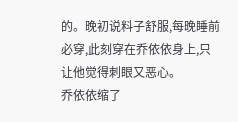的。晚初说料子舒服,每晚睡前必穿,此刻穿在乔依依身上,只让他觉得刺眼又恶心。
乔依依缩了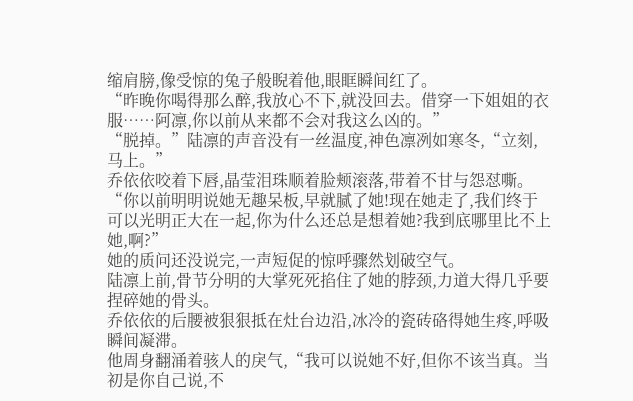缩肩膀,像受惊的兔子般睨着他,眼眶瞬间红了。
“昨晚你喝得那么醉,我放心不下,就没回去。借穿一下姐姐的衣服……阿凛,你以前从来都不会对我这么凶的。”
“脱掉。”陆凛的声音没有一丝温度,神色凛冽如寒冬,“立刻,马上。”
乔依依咬着下唇,晶莹泪珠顺着脸颊滚落,带着不甘与怨怼嘶。
“你以前明明说她无趣呆板,早就腻了她!现在她走了,我们终于可以光明正大在一起,你为什么还总是想着她?我到底哪里比不上她,啊?”
她的质问还没说完,一声短促的惊呼骤然划破空气。
陆凛上前,骨节分明的大掌死死掐住了她的脖颈,力道大得几乎要捏碎她的骨头。
乔依依的后腰被狠狠抵在灶台边沿,冰冷的瓷砖硌得她生疼,呼吸瞬间凝滞。
他周身翻涌着骇人的戾气,“我可以说她不好,但你不该当真。当初是你自己说,不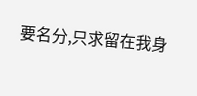要名分,只求留在我身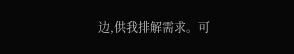边,供我排解需求。可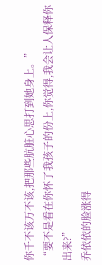你千不该万不该,把那些肮脏心思打到她身上。”
“要不是看在你怀了我孩子的份上,你觉得,我会让人保释你出来?”
乔依依的脸涨得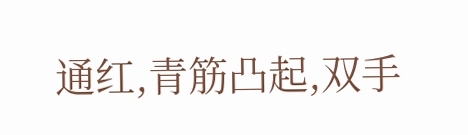通红,青筋凸起,双手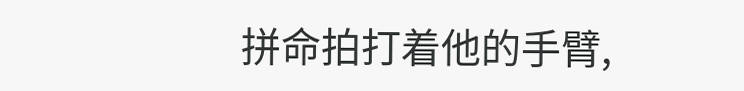拼命拍打着他的手臂,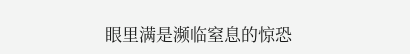眼里满是濒临窒息的惊恐